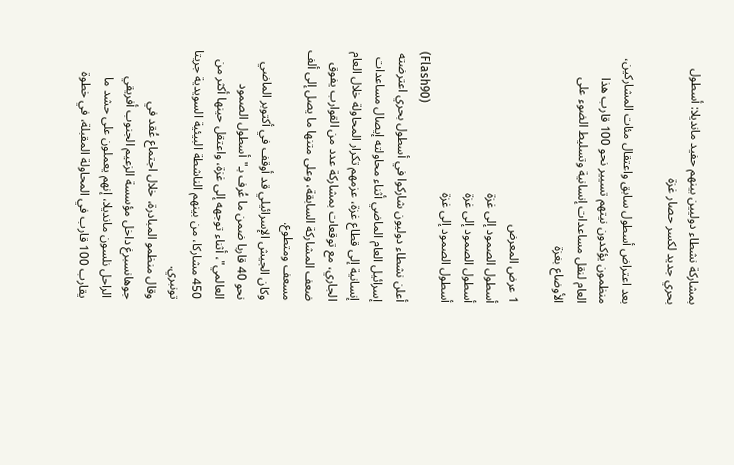بمشاركة نشطاء دوليين بينهم حفيد مانديلا: أسطول بحري جديد لكسر حصار غزة

بعد اعتراض أسطول سابق واعتقال مئات المشاركين، منظمون يؤكدون نيتهم تسيير نحو 100 قارب هذا العام لنقل مساعدات إنسانية وتسليط الضوء على الأوضاع بغزة

1 عرض المعرض
أسطول الصمود إلى غزة
أسطول الصمود إلى غزة
أسطول الصمود إلى غزة
(Flash90)
أعلن نشطاء دوليون شاركوا في أسطول بحري اعترضته إسرائيل العام الماضي أثناء محاولته إيصال مساعدات إنسانية إلى قطاع غزة، عزمهم تكرار المحاولة خلال العام الجاري، مع توقعات بمشاركة عدد من القوارب يفوق ضعف المشاركة السابقة، وعلى متنها ما يصل إلى ألف مسعف ومتطوع.
وكان الجيش الإسرائيلي قد أوقف في أكتوبر الماضي نحو 40 قاربا ضمن ما عُرف بـ"أسطول الصمود العالمي"، أثناء توجهه إلى غزة، واعتقل حينها أكثر من 450 مشاركا، من بينهم الناشطة البيئية السويدية جريتا تونبري.
وقال منظمو المبادرة، خلال اجتماع عُقد في جوهانسبرغ داخل مؤسسة الزعيم الجنوب أفريقي الراحل نلسون مانديلا، إنهم يعملون على حشد ما يقارب 100 قارب في المحاولة المقبلة، في خطوة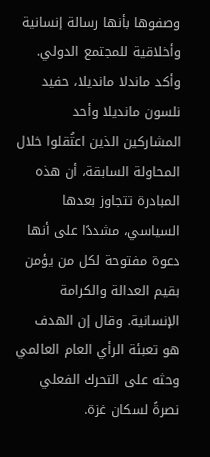وصفوها بأنها رسالة إنسانية وأخلاقية للمجتمع الدولي.
وأكد ماندلا مانديلا، حفيد نلسون مانديلا وأحد المشاركين الذين اعتُقلوا خلال المحاولة السابقة، أن هذه المبادرة تتجاوز بعدها السياسي، مشددًا على أنها دعوة مفتوحة لكل من يؤمن بقيم العدالة والكرامة الإنسانية. وقال إن الهدف هو تعبئة الرأي العام العالمي وحثه على التحرك الفعلي نصرةً لسكان غزة.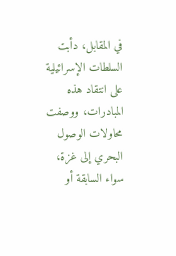في المقابل، دأبت السلطات الإسرائيلية على انتقاد هذه المبادرات، ووصفت محاولات الوصول البحري إلى غزة، سواء السابقة أو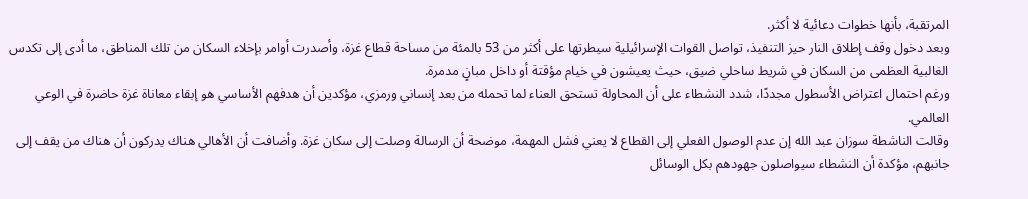المرتقبة، بأنها خطوات دعائية لا أكثر.
وبعد دخول وقف إطلاق النار حيز التنفيذ، تواصل القوات الإسرائيلية سيطرتها على أكثر من 53 بالمئة من مساحة قطاع غزة، وأصدرت أوامر بإخلاء السكان من تلك المناطق، ما أدى إلى تكدس الغالبية العظمى من السكان في شريط ساحلي ضيق، حيث يعيشون في خيام مؤقتة أو داخل مبانٍ مدمرة.
ورغم احتمال اعتراض الأسطول مجددًا، شدد النشطاء على أن المحاولة تستحق العناء لما تحمله من بعد إنساني ورمزي، مؤكدين أن هدفهم الأساسي هو إبقاء معاناة غزة حاضرة في الوعي العالمي.
وقالت الناشطة سوزان عبد الله إن عدم الوصول الفعلي إلى القطاع لا يعني فشل المهمة، موضحة أن الرسالة وصلت إلى سكان غزة. وأضافت أن الأهالي هناك يدركون أن هناك من يقف إلى جانبهم، مؤكدة أن النشطاء سيواصلون جهودهم بكل الوسائل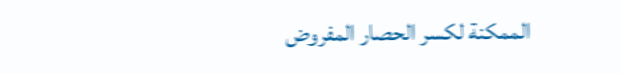الممكنة لكسر الحصار المفروض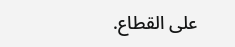على القطاع.